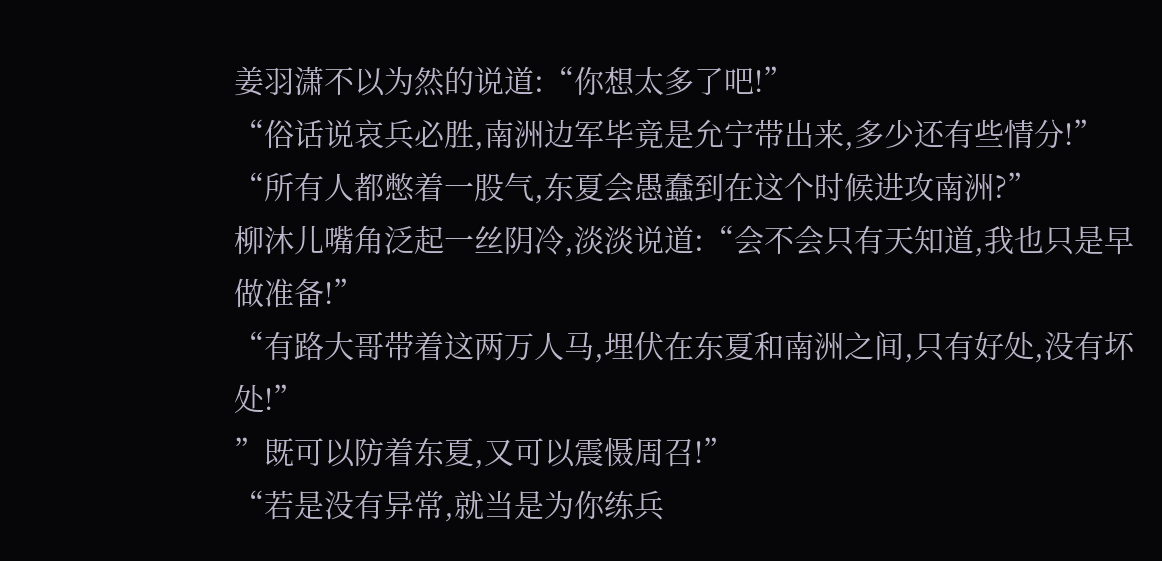姜羽潇不以为然的说道:“你想太多了吧!”
“俗话说哀兵必胜,南洲边军毕竟是允宁带出来,多少还有些情分!”
“所有人都憋着一股气,东夏会愚蠢到在这个时候进攻南洲?”
柳沐儿嘴角泛起一丝阴冷,淡淡说道:“会不会只有天知道,我也只是早做准备!”
“有路大哥带着这两万人马,埋伏在东夏和南洲之间,只有好处,没有坏处!”
”既可以防着东夏,又可以震慑周召!”
“若是没有异常,就当是为你练兵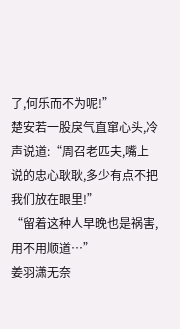了,何乐而不为呢!”
楚安若一股戾气直窜心头,冷声说道:“周召老匹夫,嘴上说的忠心耿耿,多少有点不把我们放在眼里!”
“留着这种人早晚也是祸害,用不用顺道…”
姜羽潇无奈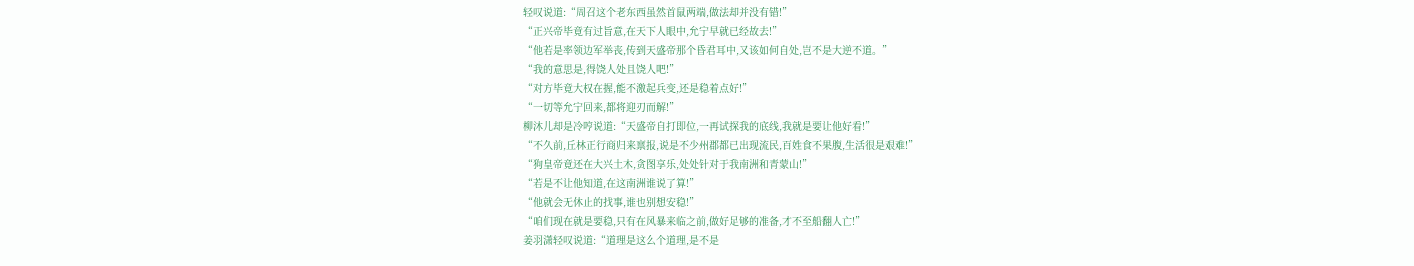轻叹说道:“周召这个老东西虽然首鼠两端,做法却并没有错!”
“正兴帝毕竟有过旨意,在天下人眼中,允宁早就已经故去!”
“他若是率领边军举丧,传到天盛帝那个昏君耳中,又该如何自处,岂不是大逆不道。”
“我的意思是,得饶人处且饶人吧!”
“对方毕竟大权在握,能不激起兵变,还是稳着点好!”
“一切等允宁回来,都将迎刃而解!”
柳沐儿却是冷哼说道:“天盛帝自打即位,一再试探我的底线,我就是要让他好看!”
“不久前,丘林正行商归来禀报,说是不少州郡都已出现流民,百姓食不果腹,生活很是艰难!”
“狗皇帝竟还在大兴土木,贪图享乐,处处针对于我南洲和青蒙山!”
“若是不让他知道,在这南洲谁说了算!”
“他就会无休止的找事,谁也别想安稳!”
“咱们现在就是要稳,只有在风暴来临之前,做好足够的准备,才不至船翻人亡!”
姜羽潇轻叹说道:“道理是这么个道理,是不是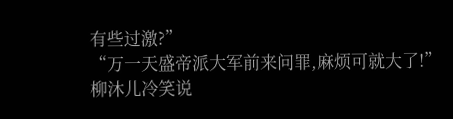有些过激?”
“万一天盛帝派大军前来问罪,麻烦可就大了!”
柳沐儿冷笑说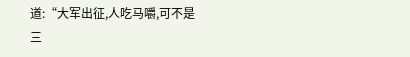道:“大军出征,人吃马嚼,可不是三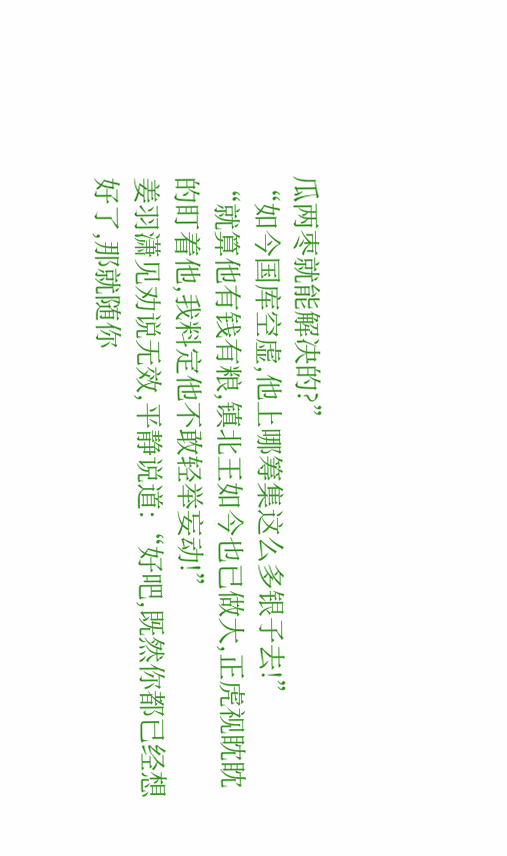瓜两枣就能解决的?”
“如今国库空虚,他上哪筹集这么多银子去!”
“就算他有钱有粮,镇北王如今也已做大,正虎视眈眈的盯着他,我料定他不敢轻举妄动!”
姜羽潇见劝说无效,平静说道:“好吧,既然你都已经想好了,那就随你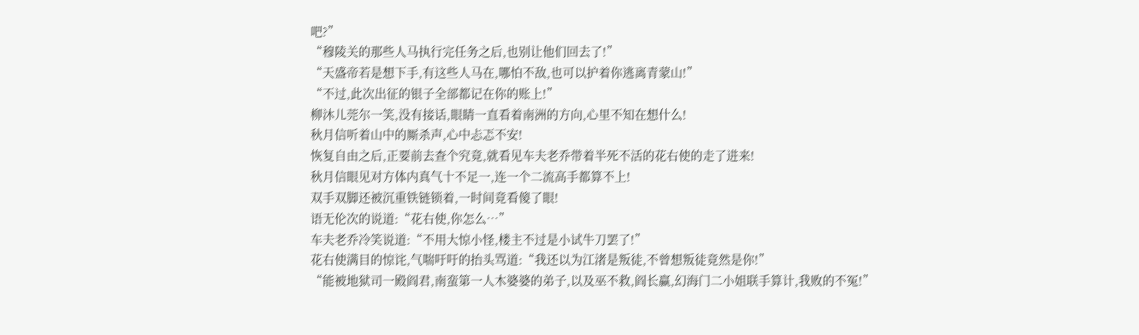吧?”
“穆陵关的那些人马执行完任务之后,也别让他们回去了!”
“天盛帝若是想下手,有这些人马在,哪怕不敌,也可以护着你逃离青蒙山!”
“不过,此次出征的银子全部都记在你的账上!”
柳沐儿莞尔一笑,没有接话,眼睛一直看着南洲的方向,心里不知在想什么!
秋月信听着山中的厮杀声,心中忐忑不安!
恢复自由之后,正要前去查个究竟,就看见车夫老乔带着半死不活的花右使的走了进来!
秋月信眼见对方体内真气十不足一,连一个二流高手都算不上!
双手双脚还被沉重铁链锁着,一时间竟看傻了眼!
语无伦次的说道:“花右使,你怎么…”
车夫老乔冷笑说道:“不用大惊小怪,楼主不过是小试牛刀罢了!”
花右使满目的惊诧,气喘吁吁的抬头骂道:“我还以为江渚是叛徒,不曾想叛徒竟然是你!”
“能被地狱司一殿阎君,南蛮第一人木婆婆的弟子,以及巫不救,阎长赢,幻海门二小姐联手算计,我败的不冤!”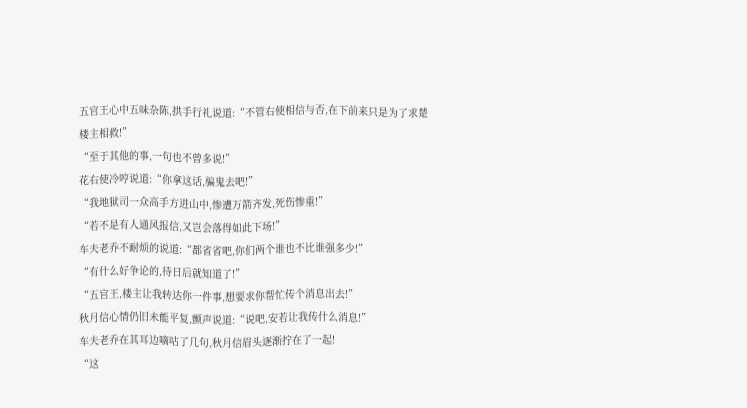五官王心中五味杂陈,拱手行礼说道:“不管右使相信与否,在下前来只是为了求楚楼主相救!”
“至于其他的事,一句也不曾多说!”
花右使冷哼说道:“你拿这话,骗鬼去吧!”
“我地狱司一众高手方进山中,惨遭万箭齐发,死伤惨重!”
“若不是有人通风报信,又岂会落得如此下场!”
车夫老乔不耐烦的说道:“都省省吧,你们两个谁也不比谁强多少!”
“有什么好争论的,待日后就知道了!”
“五官王,楼主让我转达你一件事,想要求你帮忙传个消息出去!”
秋月信心情仍旧未能平复,颤声说道:“说吧,安若让我传什么消息!”
车夫老乔在其耳边嘀咕了几句,秋月信眉头逐渐拧在了一起!
“这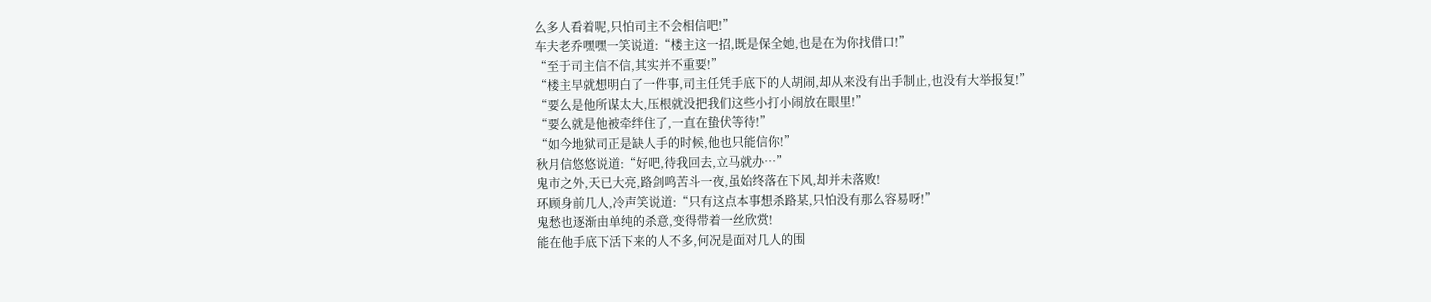么多人看着呢,只怕司主不会相信吧!”
车夫老乔嘿嘿一笑说道:“楼主这一招,既是保全她,也是在为你找借口!”
“至于司主信不信,其实并不重要!”
“楼主早就想明白了一件事,司主任凭手底下的人胡闹,却从来没有出手制止,也没有大举报复!”
“要么是他所谋太大,压根就没把我们这些小打小闹放在眼里!”
“要么就是他被牵绊住了,一直在蛰伏等待!”
“如今地狱司正是缺人手的时候,他也只能信你!”
秋月信悠悠说道:“好吧,待我回去,立马就办…”
鬼市之外,天已大亮,路剑鸣苦斗一夜,虽始终落在下风,却并未落败!
环顾身前几人,冷声笑说道:“只有这点本事想杀路某,只怕没有那么容易呀!”
鬼愁也逐渐由单纯的杀意,变得带着一丝欣赏!
能在他手底下活下来的人不多,何况是面对几人的围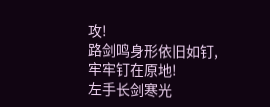攻!
路剑鸣身形依旧如钉,牢牢钉在原地!
左手长剑寒光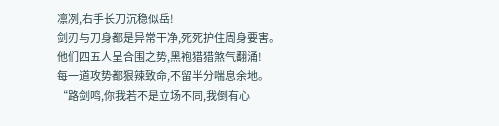凛冽,右手长刀沉稳似岳!
剑刃与刀身都是异常干净,死死护住周身要害。
他们四五人呈合围之势,黑袍猎猎煞气翻涌!
每一道攻势都狠辣致命,不留半分喘息余地。
“路剑鸣,你我若不是立场不同,我倒有心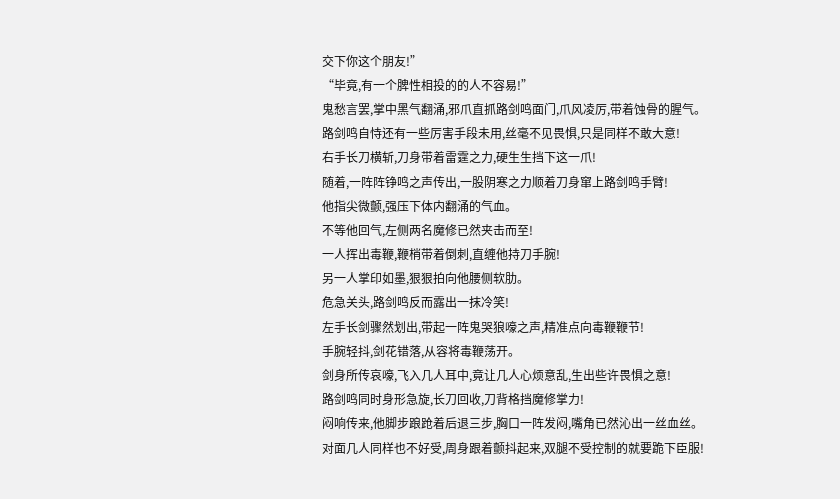交下你这个朋友!”
“毕竟,有一个脾性相投的的人不容易!”
鬼愁言罢,掌中黑气翻涌,邪爪直抓路剑鸣面门,爪风凌厉,带着蚀骨的腥气。
路剑鸣自恃还有一些厉害手段未用,丝毫不见畏惧,只是同样不敢大意!
右手长刀横斩,刀身带着雷霆之力,硬生生挡下这一爪!
随着,一阵阵铮鸣之声传出,一股阴寒之力顺着刀身窜上路剑鸣手臂!
他指尖微颤,强压下体内翻涌的气血。
不等他回气,左侧两名魔修已然夹击而至!
一人挥出毒鞭,鞭梢带着倒刺,直缠他持刀手腕!
另一人掌印如墨,狠狠拍向他腰侧软肋。
危急关头,路剑鸣反而露出一抹冷笑!
左手长剑骤然划出,带起一阵鬼哭狼嚎之声,精准点向毒鞭鞭节!
手腕轻抖,剑花错落,从容将毒鞭荡开。
剑身所传哀嚎,飞入几人耳中,竟让几人心烦意乱,生出些许畏惧之意!
路剑鸣同时身形急旋,长刀回收,刀背格挡魔修掌力!
闷响传来,他脚步踉跄着后退三步,胸口一阵发闷,嘴角已然沁出一丝血丝。
对面几人同样也不好受,周身跟着颤抖起来,双腿不受控制的就要跪下臣服!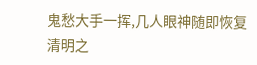鬼愁大手一挥,几人眼神随即恢复清明之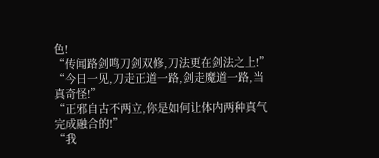色!
“传闻路剑鸣刀剑双修,刀法更在剑法之上!”
“今日一见,刀走正道一路,剑走魔道一路,当真奇怪!”
“正邪自古不两立,你是如何让体内两种真气完成融合的!”
“我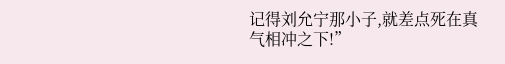记得刘允宁那小子,就差点死在真气相冲之下!”